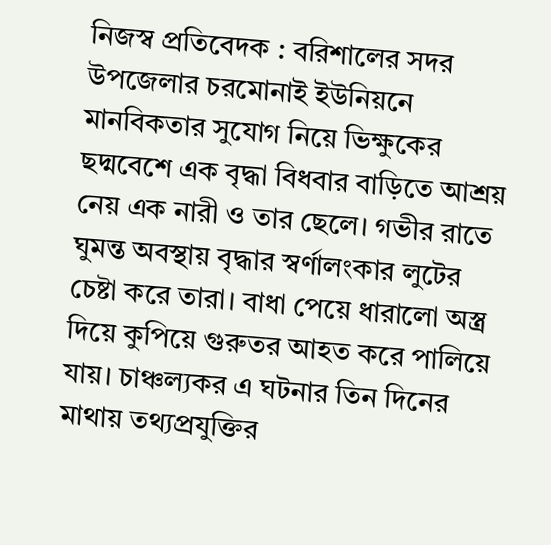নিজস্ব প্রতিবেদক : বরিশালের সদর উপজেলার চরমোনাই ইউনিয়নে মানবিকতার সুযোগ নিয়ে ভিক্ষুকের ছদ্মবেশে এক বৃদ্ধা বিধবার বাড়িতে আশ্রয় নেয় এক নারী ও তার ছেলে। গভীর রাতে ঘুমন্ত অবস্থায় বৃদ্ধার স্বর্ণালংকার লুটের চেষ্টা করে তারা। বাধা পেয়ে ধারালো অস্ত্র দিয়ে কুপিয়ে গুরুতর আহত করে পালিয়ে যায়। চাঞ্চল্যকর এ ঘটনার তিন দিনের মাথায় তথ্যপ্রযুক্তির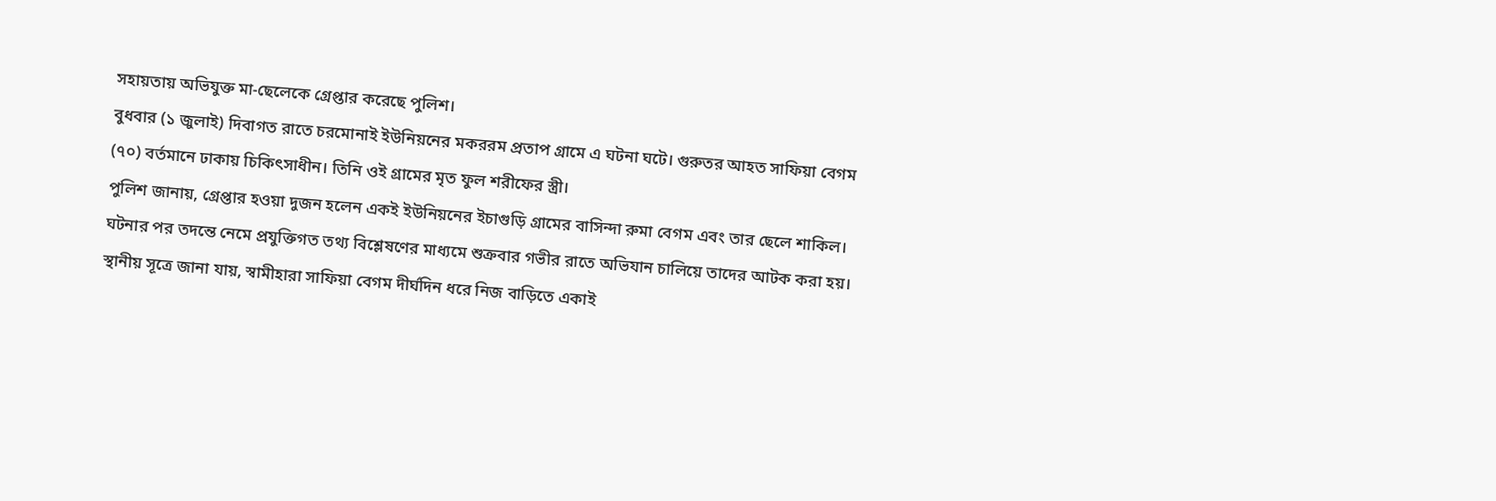সহায়তায় অভিযুক্ত মা-ছেলেকে গ্রেপ্তার করেছে পুলিশ।
বুধবার (১ জুলাই) দিবাগত রাতে চরমোনাই ইউনিয়নের মকররম প্রতাপ গ্রামে এ ঘটনা ঘটে। গুরুতর আহত সাফিয়া বেগম (৭০) বর্তমানে ঢাকায় চিকিৎসাধীন। তিনি ওই গ্রামের মৃত ফুল শরীফের স্ত্রী।
পুলিশ জানায়, গ্রেপ্তার হওয়া দুজন হলেন একই ইউনিয়নের ইচাগুড়ি গ্রামের বাসিন্দা রুমা বেগম এবং তার ছেলে শাকিল। ঘটনার পর তদন্তে নেমে প্রযুক্তিগত তথ্য বিশ্লেষণের মাধ্যমে শুক্রবার গভীর রাতে অভিযান চালিয়ে তাদের আটক করা হয়।
স্থানীয় সূত্রে জানা যায়, স্বামীহারা সাফিয়া বেগম দীর্ঘদিন ধরে নিজ বাড়িতে একাই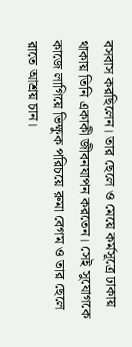বসবাস করছিলেন। তার ছেলে ও মেয়ে কর্মসূত্রে ঢাকায় থাকায় তিনি একাকী জীবনযাপন করতেন। সেই সুযোগকে কাজে লাগিয়ে ভিক্ষুক পরিচয়ে রুমা বেগম ও তার ছেলে রাতে আশ্রয় চান।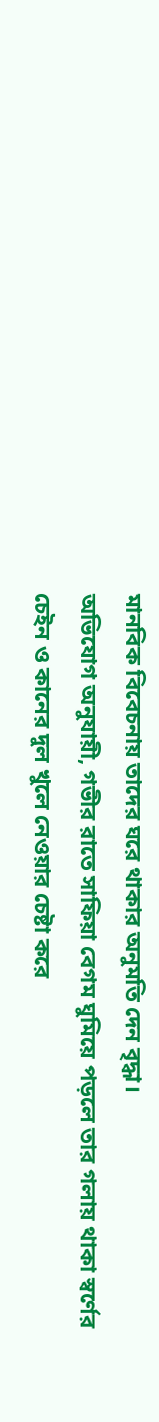মানবিক বিবেচনায় তাদের ঘরে থাকার অনুমতি দেন বৃদ্ধা।
অভিযোগ অনুযায়ী, গভীর রাতে সাফিয়া বেগম ঘুমিয়ে পড়লে তার গলায় থাকা স্বর্ণের চেইন ও কানের দুল খুলে নেওয়ার চেষ্টা করে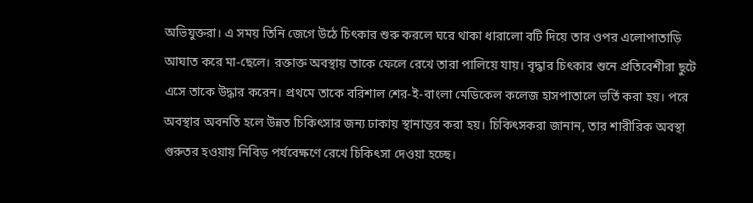অভিযুক্তরা। এ সময় তিনি জেগে উঠে চিৎকার শুরু করলে ঘরে থাকা ধারালো বটি দিয়ে তার ওপর এলোপাতাড়ি আঘাত করে মা-ছেলে। রক্তাক্ত অবস্থায় তাকে ফেলে রেখে তারা পালিয়ে যায়। বৃদ্ধার চিৎকার শুনে প্রতিবেশীরা ছুটে এসে তাকে উদ্ধার করেন। প্রথমে তাকে বরিশাল শের-ই-বাংলা মেডিকেল কলেজ হাসপাতালে ভর্তি করা হয়। পরে অবস্থার অবনতি হলে উন্নত চিকিৎসার জন্য ঢাকায় স্থানান্তর করা হয়। চিকিৎসকরা জানান, তার শারীরিক অবস্থা গুরুতর হওয়ায় নিবিড় পর্যবেক্ষণে রেখে চিকিৎসা দেওয়া হচ্ছে।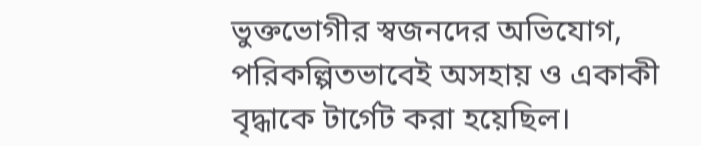ভুক্তভোগীর স্বজনদের অভিযোগ, পরিকল্পিতভাবেই অসহায় ও একাকী বৃদ্ধাকে টার্গেট করা হয়েছিল।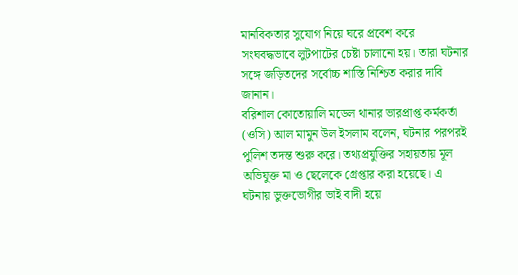মানবিকতার সুযোগ নিয়ে ঘরে প্রবেশ করে সংঘবদ্ধভাবে লুটপাটের চেষ্টা চালানো হয়। তারা ঘটনার সঙ্গে জড়িতদের সর্বোচ্চ শাস্তি নিশ্চিত করার দাবি জানান।
বরিশাল কোতোয়ালি মডেল থানার ভারপ্রাপ্ত কর্মকর্তা (ওসি) আল মামুন উল ইসলাম বলেন, ঘটনার পরপরই পুলিশ তদন্ত শুরু করে। তথ্যপ্রযুক্তির সহায়তায় মূল অভিযুক্ত মা ও ছেলেকে গ্রেপ্তার করা হয়েছে। এ ঘটনায় ভুক্তভোগীর ভাই বাদী হয়ে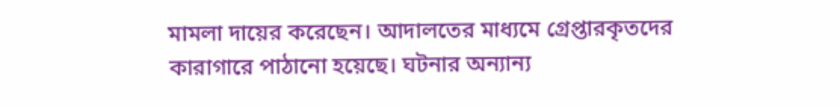মামলা দায়ের করেছেন। আদালতের মাধ্যমে গ্রেপ্তারকৃতদের কারাগারে পাঠানো হয়েছে। ঘটনার অন্যান্য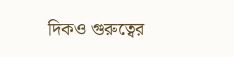দিকও গুরুত্বের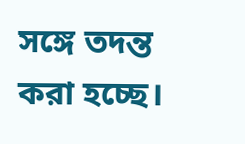সঙ্গে তদন্ত করা হচ্ছে।